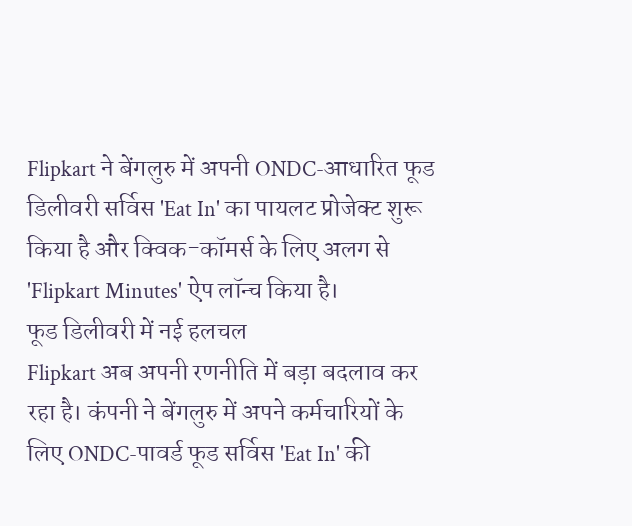Flipkart ने बेंगलुरु में अपनी ONDC-आधारित फूड डिलीवरी सर्विस 'Eat In' का पायलट प्रोजेक्ट शुरू किया है और क्विक-कॉमर्स के लिए अलग से 'Flipkart Minutes' ऐप लॉन्च किया है।
फूड डिलीवरी में नई हलचल
Flipkart अब अपनी रणनीति में बड़ा बदलाव कर रहा है। कंपनी ने बेंगलुरु में अपने कर्मचारियों के लिए ONDC-पावर्ड फूड सर्विस 'Eat In' की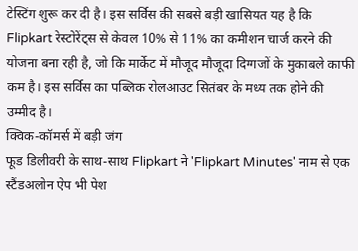टेस्टिंग शुरू कर दी है। इस सर्विस की सबसे बड़ी खासियत यह है कि Flipkart रेस्टोरेंट्स से केवल 10% से 11% का कमीशन चार्ज करने की योजना बना रही है, जो कि मार्केट में मौजूद मौजूदा दिग्गजों के मुकाबले काफी कम है। इस सर्विस का पब्लिक रोलआउट सितंबर के मध्य तक होने की उम्मीद है।
क्विक-कॉमर्स में बड़ी जंग
फूड डिलीवरी के साथ-साथ Flipkart ने 'Flipkart Minutes' नाम से एक स्टैंडअलोन ऐप भी पेश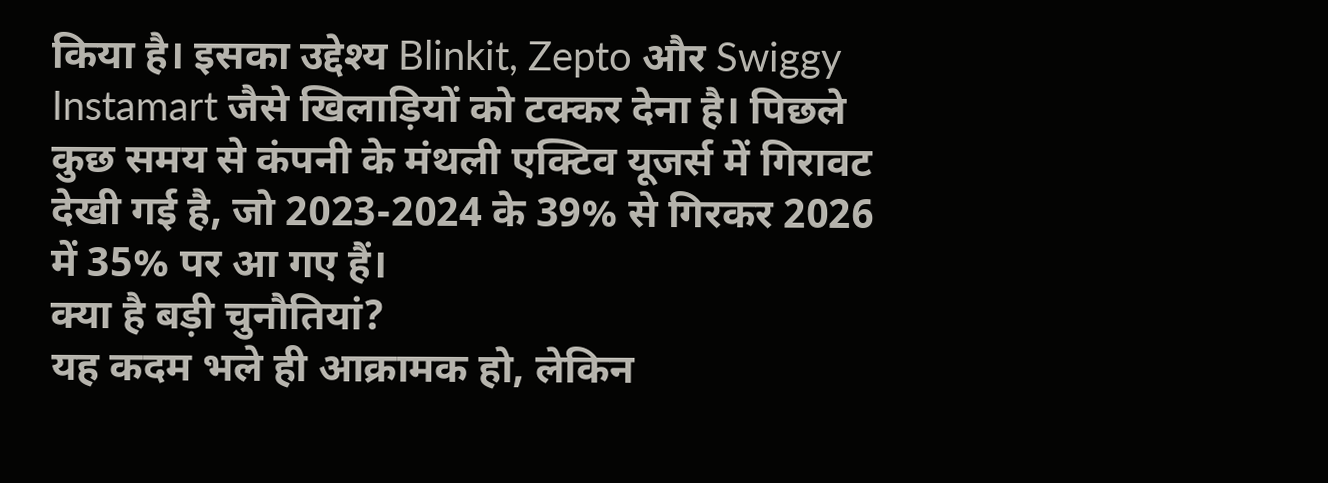किया है। इसका उद्देश्य Blinkit, Zepto और Swiggy Instamart जैसे खिलाड़ियों को टक्कर देना है। पिछले कुछ समय से कंपनी के मंथली एक्टिव यूजर्स में गिरावट देखी गई है, जो 2023-2024 के 39% से गिरकर 2026 में 35% पर आ गए हैं।
क्या है बड़ी चुनौतियां?
यह कदम भले ही आक्रामक हो, लेकिन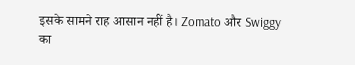इसके सामने राह आसान नहीं है। Zomato और Swiggy का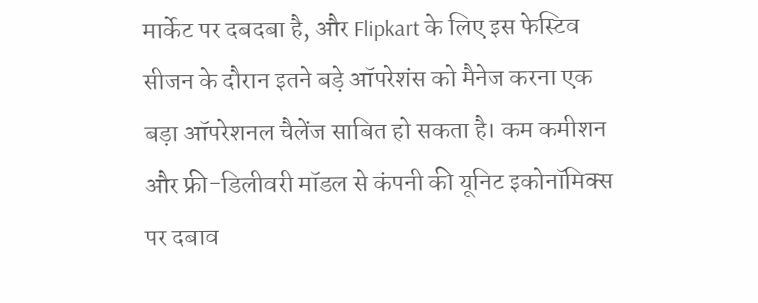मार्केट पर दबदबा है, और Flipkart के लिए इस फेस्टिव सीजन के दौरान इतने बड़े ऑपरेशंस को मैनेज करना एक बड़ा ऑपरेशनल चैलेंज साबित हो सकता है। कम कमीशन और फ्री-डिलीवरी मॉडल से कंपनी की यूनिट इकोनॉमिक्स पर दबाव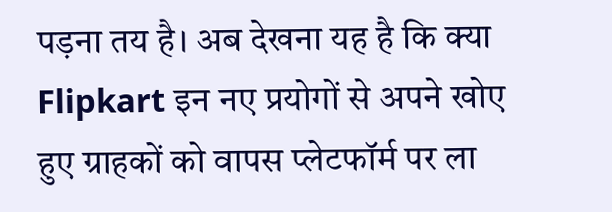पड़ना तय है। अब देखना यह है कि क्या Flipkart इन नए प्रयोगों से अपने खोए हुए ग्राहकों को वापस प्लेटफॉर्म पर ला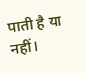पाती है या नहीं।